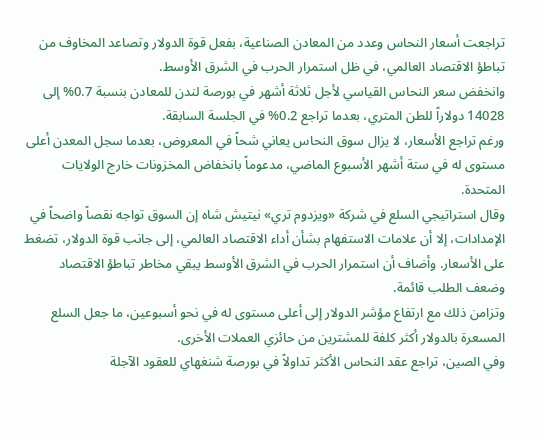تراجعت أسعار النحاس وعدد من المعادن الصناعية، بفعل قوة الدولار وتصاعد المخاوف من تباطؤ الاقتصاد العالمي، في ظل استمرار الحرب في الشرق الأوسط.
وانخفض سعر النحاس القياسي لأجل ثلاثة أشهر في بورصة لندن للمعادن بنسبة 0.7% إلى 14028 دولاراً للطن المتري، بعدما تراجع 0.2% في الجلسة السابقة.
ورغم تراجع الأسعار، لا يزال سوق النحاس يعاني شحاً في المعروض، بعدما سجل المعدن أعلى مستوى له في ستة أشهر الأسبوع الماضي، مدعوماً بانخفاض المخزونات خارج الولايات المتحدة.
وقال استراتيجي السلع في شركة «ويزدوم تري» نيتيش شاه إن السوق تواجه نقصاً واضحاً في الإمدادات، إلا أن علامات الاستفهام بشأن أداء الاقتصاد العالمي، إلى جانب قوة الدولار، تضغط على الأسعار. وأضاف أن استمرار الحرب في الشرق الأوسط يبقي مخاطر تباطؤ الاقتصاد وضعف الطلب قائمة.
وتزامن ذلك مع ارتفاع مؤشر الدولار إلى أعلى مستوى له في نحو أسبوعين، ما جعل السلع المسعرة بالدولار أكثر كلفة للمشترين من حائزي العملات الأخرى.
وفي الصين، تراجع عقد النحاس الأكثر تداولاً في بورصة شنغهاي للعقود الآجلة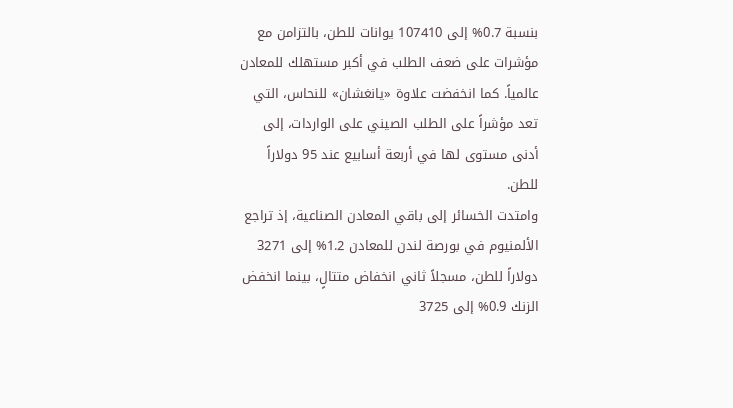بنسبة 0.7% إلى 107410 يوانات للطن، بالتزامن مع مؤشرات على ضعف الطلب في أكبر مستهلك للمعادن عالمياً. كما انخفضت علاوة «يانغشان» للنحاس، التي تعد مؤشراً على الطلب الصيني على الواردات، إلى أدنى مستوى لها في أربعة أسابيع عند 95 دولاراً للطن.
وامتدت الخسائر إلى باقي المعادن الصناعية، إذ تراجع الألمنيوم في بورصة لندن للمعادن 1.2% إلى 3271 دولاراً للطن، مسجلاً ثاني انخفاض متتالٍ، بينما انخفض الزنك 0.9% إلى 3725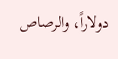دولاراً، والرصاص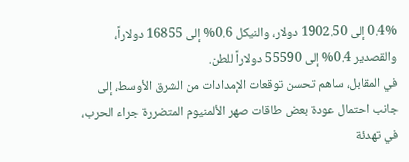0.4% إلى 1902.50 دولار، والنيكل 0.6% إلى 16855 دولاراً، والقصدير 0.4% إلى 55590 دولاراً للطن.
في المقابل، ساهم تحسن توقعات الإمدادات من الشرق الأوسط، إلى جانب احتمال عودة بعض طاقات صهر الألمنيوم المتضررة جراء الحرب، في تهدئة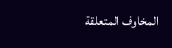المخاوف المتعلقة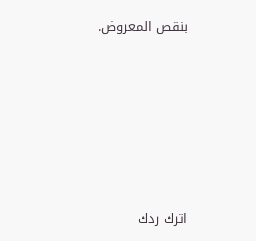بنقص المعروض.











اترك ردك